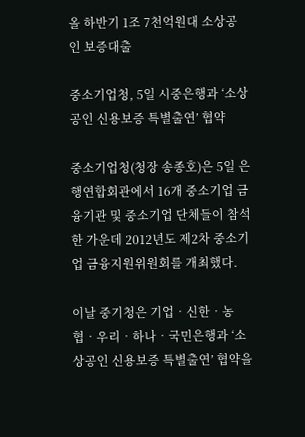올 하반기 1조 7천억원대 소상공인 보증대출

중소기업청, 5일 시중은행과 ‘소상공인 신용보증 특별출연’ 협약

중소기업청(청장 송종호)은 5일 은행연합회관에서 16개 중소기업 금융기관 및 중소기업 단체들이 참석한 가운데 2012년도 제2차 중소기업 금융지원위원회를 개최했다.

이날 중기청은 기업‧신한‧농협‧우리‧하나‧국민은행과 ‘소상공인 신용보증 특별출연’ 협약을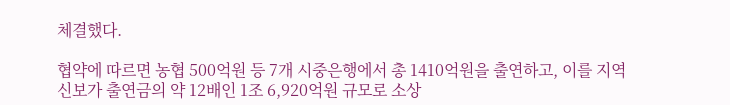체결했다.

협약에 따르면 농협 500억원 등 7개 시중은행에서 총 1410억원을 출연하고, 이를 지역신보가 출연금의 약 12배인 1조 6,920억원 규모로 소상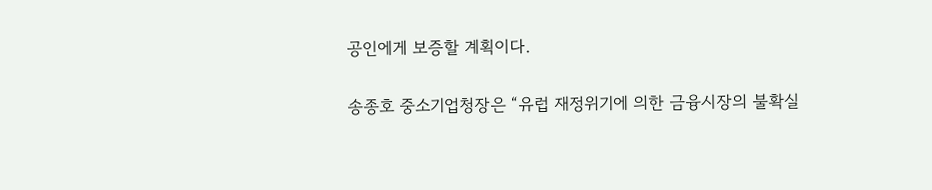공인에게 보증할 계획이다.

송종호 중소기업청장은 “유럽 재정위기에 의한 금융시장의 불확실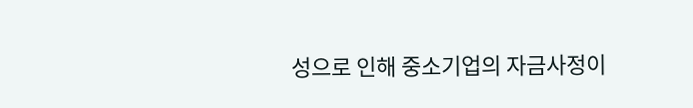성으로 인해 중소기업의 자금사정이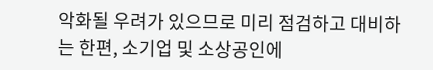악화될 우려가 있으므로 미리 점검하고 대비하는 한편, 소기업 및 소상공인에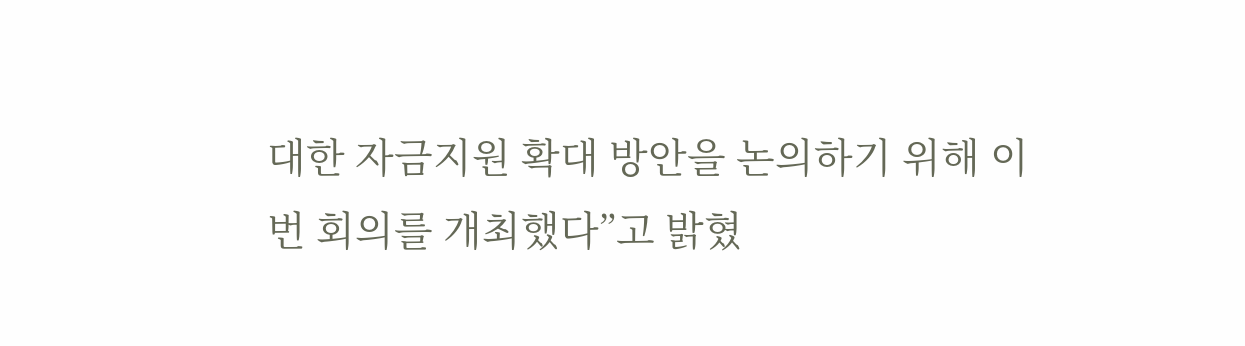대한 자금지원 확대 방안을 논의하기 위해 이번 회의를 개최했다”고 밝혔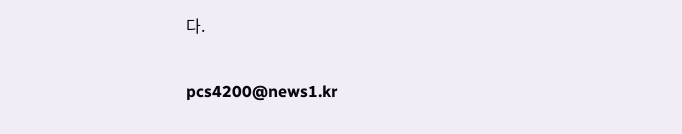다.

pcs4200@news1.kr